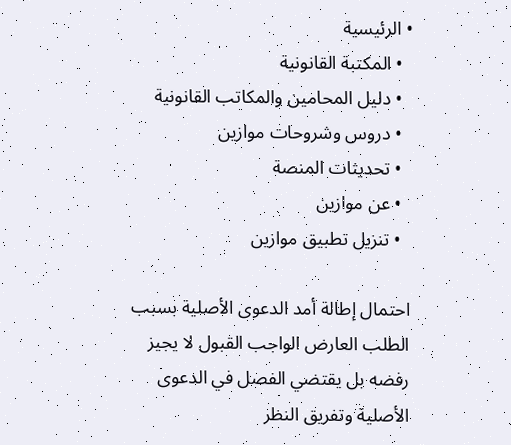• الرئيسية
  • المكتبة القانونية
  • دليل المحامين والمكاتب القانونية
  • دروس وشروحات موازين
  • تحديثات المنصة
  • عن موازين
  • تنزيل تطبيق موازين

احتمال إطالة أمد الدعوى الأصلية بسبب الطلب العارض الواجب القبول لا يجيز رفضه بل يقتضي الفصل في الدعوى الأصلية وتفريق النظر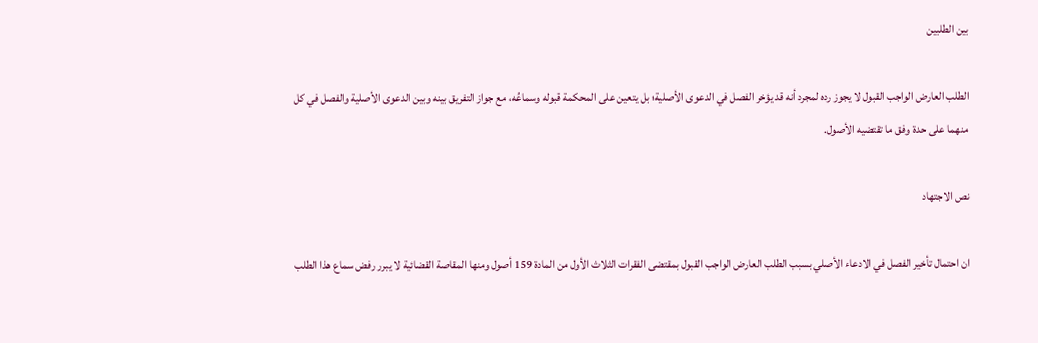بين الطلبين

الطلب العارض الواجب القبول لا يجوز رده لمجرد أنه قد يؤخر الفصل في الدعوى الأصلية؛ بل يتعين على المحكمة قبوله وسماعُه، مع جواز التفريق بينه وبين الدعوى الأصلية والفصل في كل منهما على حدة وفق ما تقتضيه الأصول.

نص الاجتهاد

ان احتمال تأخير الفصل في الادعاء الأصلي بسبب الطلب العارض الواجب القبول بمقتضى الفقرات الثلاث الأول من المادة 159 أصول ومنها المقاصة القضائية لا يبرر رفض سماع هذا الطلب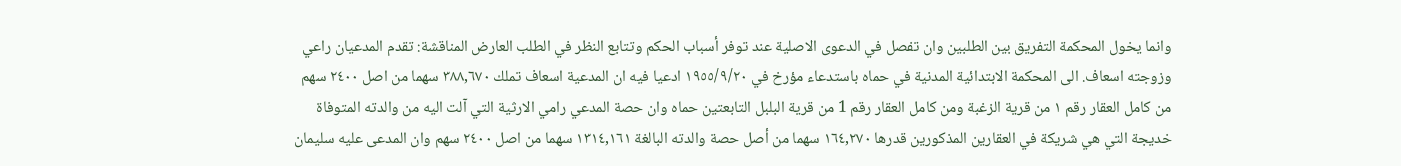وانما يخول المحكمة التفريق بين الطلبين وان تفصل في الدعوى الاصلية عند توفر أسباب الحكم وتتابع النظر في الطلب العارض المناقشة: تقدم المدعيان راعي وزوجته اسعاف. الى المحكمة الابتدائية المدنية في حماه باستدعاء مؤرخ في ١٩٥٥/٩/٢٠ ادعيا فيه ان المدعية اسعاف تملك ٣٨٨,٦٧٠ سهما من اصل ٢٤٠٠ سهم من كامل العقار رقم ١ من قرية الزغبة ومن كامل العقار رقم 1 من قرية البلبل التابعتين حماه وان حصة المدعي رامي الارثية التي آلت اليه من والدته المتوفاة خديجة التي هي شريكة في العقارين المذكورين قدرها ١٦٤,٢٧٠ سهما من أصل حصة والدته البالغة ١٣١٤,١٦١ سهما من اصل ٢٤٠٠ سهم وان المدعى عليه سليمان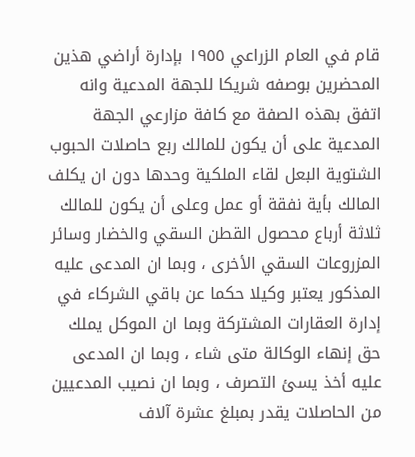قام في العام الزراعي ١٩٥٥ بإدارة أراضي هذين المحضرين بوصفه شريكا للجهة المدعية وانه اتفق بهذه الصفة مع كافة مزارعي الجهة المدعية على أن يكون للمالك ربع حاصلات الحبوب الشتوية البعل لقاء الملكية وحدها دون ان يكلف المالك بأية نفقة أو عمل وعلى أن يكون للمالك ثلاثة أرباع محصول القطن السقي والخضار وسائر المزروعات السقي الأخرى ، وبما ان المدعى عليه المذكور يعتبر وكيلا حكما عن باقي الشركاء في إدارة العقارات المشتركة وبما ان الموكل يملك حق إنهاء الوكالة متى شاء ، وبما ان المدعى عليه أخذ يسئ التصرف ، وبما ان نصيب المدعيين من الحاصلات يقدر بمبلغ عشرة آلاف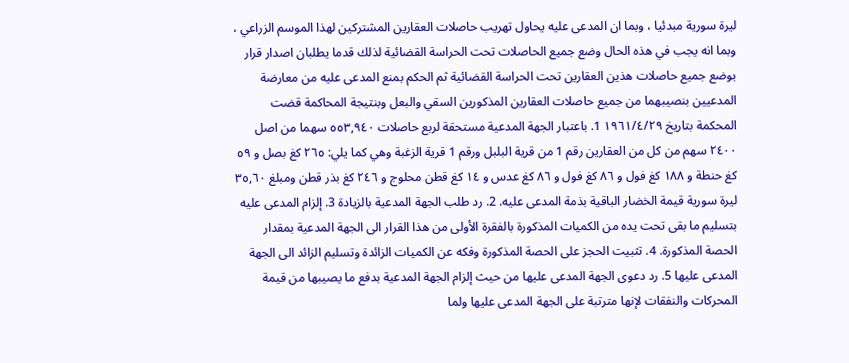ليرة سورية مبدئيا ، وبما ان المدعى عليه يحاول تهريب حاصلات العقارين المشتركين لهذا الموسم الزراعي ، وبما انه يجب في هذه الحال وضع جميع الحاصلات تحت الحراسة القضائية لذلك قدما يطلبان اصدار قرار بوضع جميع حاصلات هذين العقارين تحت الحراسة القضائية ثم الحكم بمنع المدعى عليه من معارضة المدعيين بنصيبهما من جميع حاصلات العقارين المذكورين السقي والبعل وبنتيجة المحاكمة قضت المحكمة بتاريخ ١٩٦١/٤/٢٩ 1. باعتبار الجهة المدعية مستحقة لربع حاصلات ٥٥٣,٩٤٠ سهما من اصل ٢٤٠٠ سهم من كل من العقارين رقم 1 من قرية البلبل ورقم 1 قرية الزغبة وهي كما يلي: ٢٦٥ كغ بصل و ٥٩ كغ حنطة و ١٨٨ كغ فول و ٨٦ كغ فول و ٨٦ كغ عدس و ١٤ كغ قطن محلوج و ٢٤٦ كغ بذر قطن ومبلغ ٣٥,٦٠ ليرة سورية قيمة الخضار الباقية بذمة المدعى عليه. 2. رد طلب الجهة المدعية بالزيادة 3. إلزام المدعى عليه بتسليم ما بقى تحت يده من الكميات المذكورة بالفقرة الأولى من هذا القرار الى الجهة المدعية بمقدار الحصة المذكورة. 4. تثبيت الحجز على الحصة المذكورة وفكه عن الكميات الزائدة وتسليم الزائد الى الجهة المدعى عليها 5. رد دعوى الجهة المدعى عليها من حيث إلزام الجهة المدعية بدفع ما يصيبها من قيمة المحركات والنفقات لإنها مترتبة على الجهة المدعى عليها ولما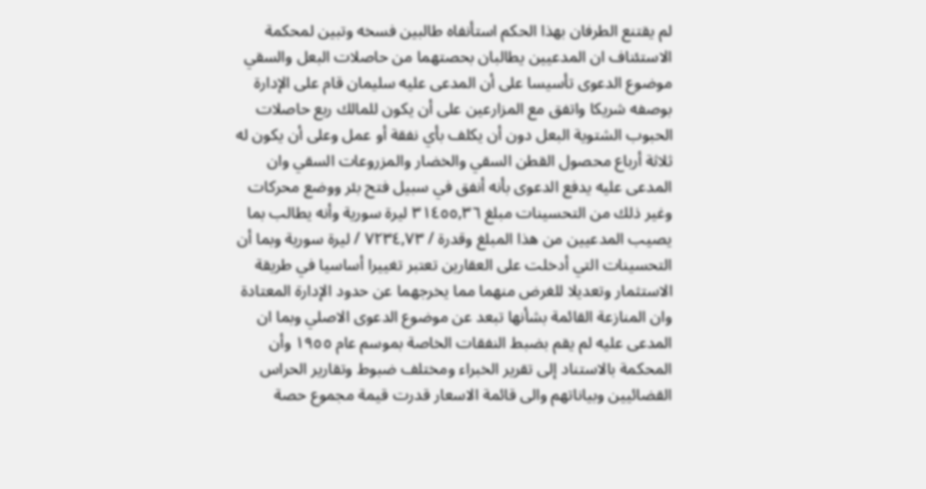لم يقتنع الطرفان بهذا الحكم استأنفاه طالبين فسخه وتبين لمحكمة الاستئناف ان المدعيين يطالبان بحصتهما من حاصلات البعل والسقي موضوع الدعوى تأسيسا على أن المدعى عليه سليمان قام على الإدارة بوصفه شريكا واتفق مع المزارعين على أن يكون للمالك ربع حاصلات الحبوب الشتوية البعل دون أن يكلف بأي نفقة أو عمل وعلى أن يكون له ثلاثة أرباع محصول القطن السقي والخضار والمزروعات السقي وان المدعى عليه يدفع الدعوى بأنه أنفق في سبيل فتح بئر ووضع محركات وغير ذلك من التحسينات مبلغ ٣١٤٥٥,٣٦ ليرة سورية وأنه يطالب بما يصيب المدعيين من هذا المبلغ وقدرة / ٧٢٣٤,٧٣ / ليرة سورية وبما أن التحسينات التي أدخلت على العقارين تعتبر تغييرا أساسيا في طريقة الاستثمار وتعديلا للغرض منهما مما يخرجهما عن حدود الإدارة المعتادة وان المنازعة القائمة بشأنها تبعد عن موضوع الدعوى الاصلي وبما ان المدعى عليه لم يقم بضبط النفقات الخاصة بموسم عام ١٩٥٥ وأن المحكمة بالاستناد إلى تقرير الخبراء ومختلف ضبوط وتقارير الحراس القضائيين وبياناتهم والى قائمة الاسعار قدرت قيمة مجموع حصة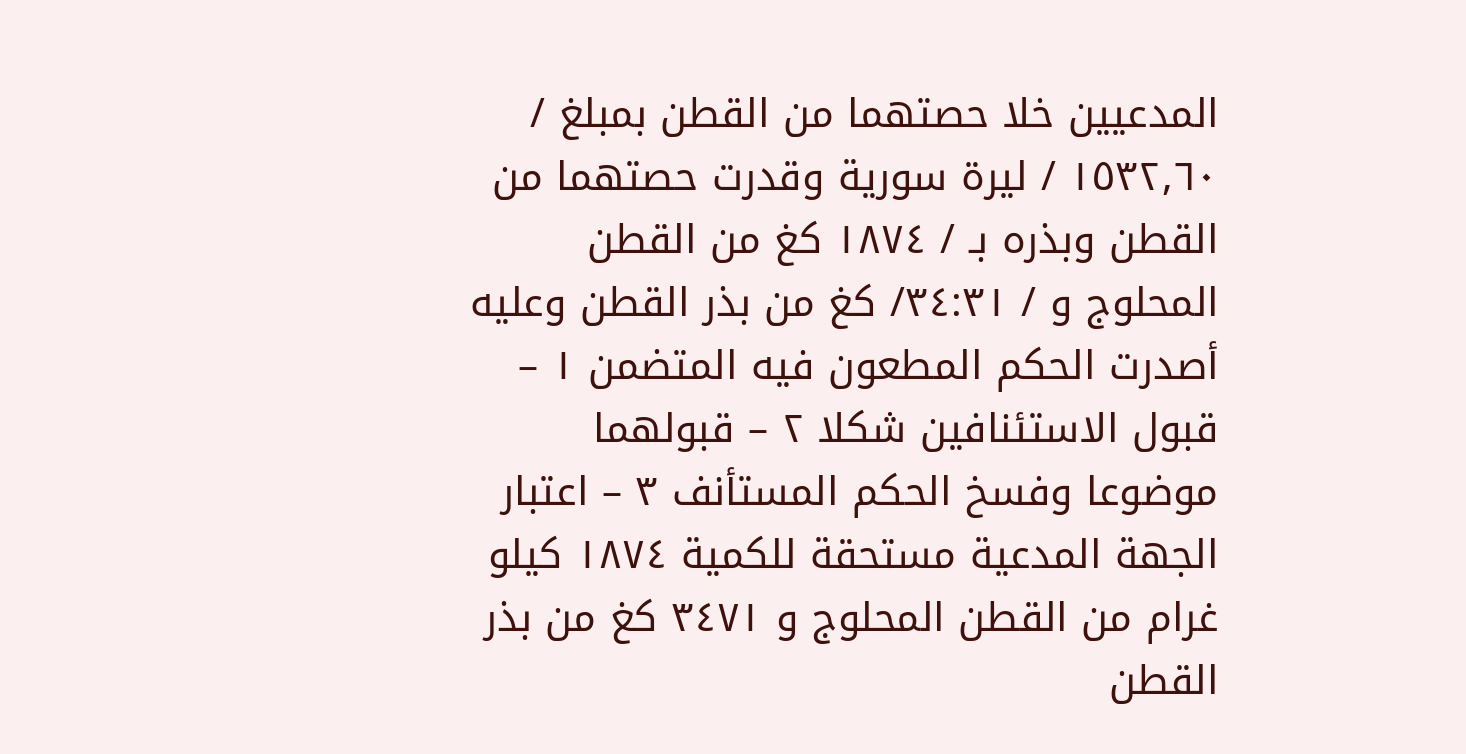المدعيين خلا حصتهما من القطن بمبلغ / ١٥٣٢٫٦٠ / ليرة سورية وقدرت حصتهما من القطن وبذره بـ / ١٨٧٤ كغ من القطن المحلوج و / ٣٤:٣١/ كغ من بذر القطن وعليه أصدرت الحكم المطعون فيه المتضمن ١ – قبول الاستئنافين شكلا ۲ – قبولهما موضوعا وفسخ الحكم المستأنف ٣ – اعتبار الجهة المدعية مستحقة للكمية ١٨٧٤ كيلو غرام من القطن المحلوج و ٣٤٧١ كغ من بذر القطن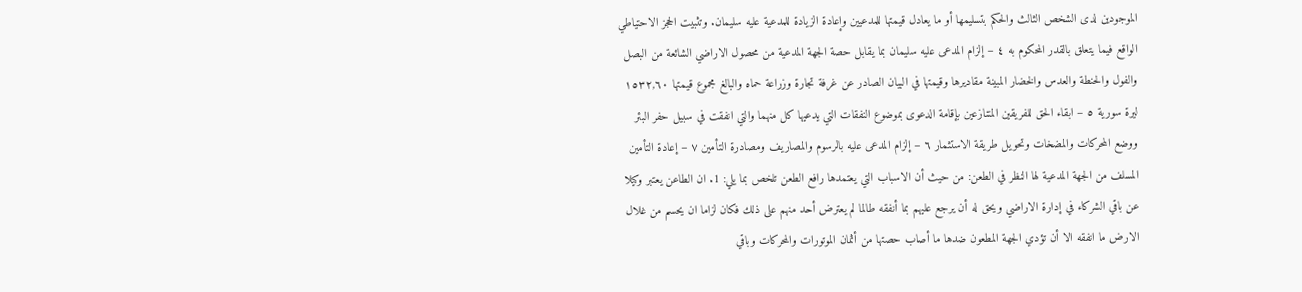الموجودين لدى الشخص الثالث والحكم بتسليمها أو ما يعادل قيمتها للمدعيين وإعادة الزيادة للمدعية عليه سليمان. وتثبيت الحجز الاحتياطي الواقع فيما يتعلق بالقدر المحكوم به ٤ – إلزام المدعى عليه سليمان بما يقابل حصة الجهة المدعية من محصول الاراضي الشائعة من البصل والفول والحنطة والعدس والخضار المبينة مقاديرها وقيمتها في البيان الصادر عن غرفة تجارة وزراعة حماه والبالغ مجموع قيمتها ١٥٣٢,٦٠ ليرة سورية ٥ – ابقاء الحق للفريقين المتنازعين بإقامة الدعوى بموضوع النفقات التي يدعيها كل منهما والتي انفقت في سبيل حفر البئر ووضع المحركات والمضخات وتحويل طريقة الاستثمار ٦ – إلزام المدعى عليه بالرسوم والمصاريف ومصادرة التأمين ۷ – إعادة التأمين المسلف من الجهة المدعية لها النظر في الطعن: من حيث أن الاسباب التي يعتمدها رافع الطعن تلخص بما يلي: 1. ان الطاعن يعتبر وكيلا عن باقي الشركاء في إدارة الاراضي ويحق له أن يرجع عليهم بما أنفقه طالما لم يعترض أحد منهم على ذلك فكان لزاما ان يحسم من غلال الارض ما انفقه الا أن تؤدي الجهة المطعون ضدها ما أصاب حصتها من أثمان الموتورات والمحركات وباقي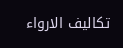تكاليف الارواء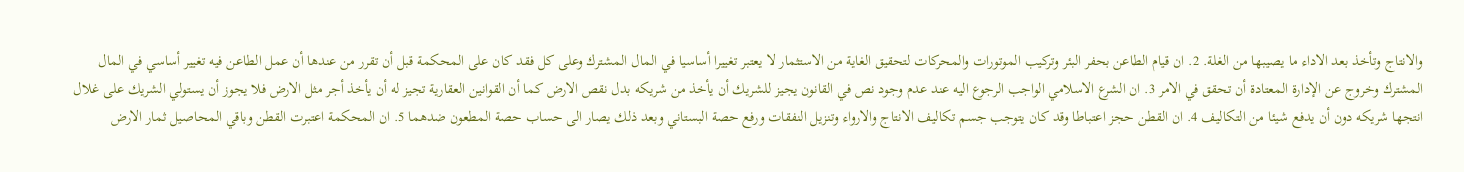والانتاج وتأخذ بعد الاداء ما يصيبها من الغلة. 2. ان قيام الطاعن بحفر البئر وتركيب الموتورات والمحركات لتحقيق الغاية من الاستثمار لا يعتبر تغييرا أساسيا في المال المشترك وعلى كل فقد كان على المحكمة قبل أن تقرر من عندها أن عمل الطاعن فيه تغيير أساسي في المال المشترك وخروج عن الإدارة المعتادة أن تحقق في الامر 3. ان الشرع الاسلامي الواجب الرجوع اليه عند عدم وجود نص في القانون يجيز للشريك أن يأخذ من شريكه بدل نقص الارض كما أن القوانين العقارية تجيز له أن يأخذ أجر مثل الارض فلا يجوز أن يستولي الشريك على غلال انتجها شريكه دون أن يدفع شيئا من التكاليف 4. ان القطن حجز اعتباطا وقد كان يتوجب جسم تكاليف الانتاج والارواء وتنزيل النفقات ورفع حصة البستاني وبعد ذلك يصار الى حساب حصة المطعون ضدهما 5. ان المحكمة اعتبرت القطن وباقي المحاصيل ثمار الارض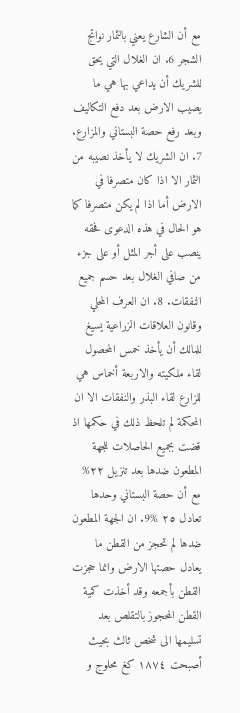مع أن الشارع يعني بالثمار نواتج الشجر 6. ان الغلال التي يحق للشريك أن يداعي بها هي ما يصيب الارض بعد دفع التكاليف وبعد رفع حصة البستاني والمزارع. 7. ان الشريك لا يأخذ نصيبه من الثمار الا اذا كان متصرفا في الارض أما اذا لم يكن متصرفا كما هو الحال في هذه الدعوى فحقه ينصب على أجر المثل أو على جزء من صافي الغلال بعد حسم جميع النفقات. 8. ان العرف المحلي وقانون العلاقات الزراعية يسيغ للمالك أن يأخذ خمس المحصول لقاء ملكيته والاربعة أخماس هي للزارع لقاء البذر والنفقات الا ان المحكمة لم تلحظ ذلك في حكمها اذ قضت بجميع الحاصلات للجهة المطعون ضدها بعد تنزيل ۲۲% مع أن حصة البستاني وحدها تعادل ٢٥ %9. ان الجهة المطعون ضدها لم تحجز من القطن ما يعادل حصتها الارض وانما حجزت القطن بأجمعه وقد أخذت كمية القطن المحجوز بالتقلص بعد تسليمها الى شخص ثالث بحيث أصبحت ١٨٧٤ كغ محلوج و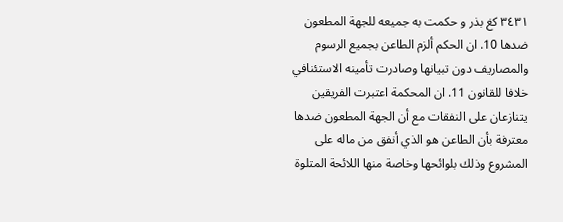٣٤٣١ كغ بذر و حكمت به جميعه للجهة المطعون ضدها 10. ان الحكم ألزم الطاعن بجميع الرسوم والمصاريف دون تبيانها وصادرت تأمينه الاستئنافي خلافا للقانون 11. ان المحكمة اعتبرت الفريقين يتنازعان على النفقات مع أن الجهة المطعون ضدها معترفة بأن الطاعن هو الذي أنفق من ماله على المشروع وذلك بلوائحها وخاصة منها اللائحة المتلوة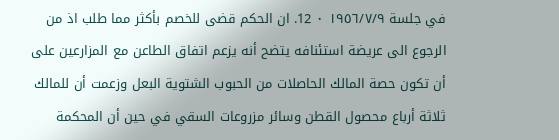في جلسة ١٩٥٦/٧/٩ ٠ 12. ان الحكم قضى للخصم بأكثر مما طلب اذ من الرجوع الى عريضة استئنافه يتضح أنه يزعم اتفاق الطاعن مع المزارعين على أن تكون حصة المالك الحاصلات من الحبوب الشتوية البعل وزعمت أن للمالك ثلاثة أرباع محصول القطن وسائر مزروعات السقي في حين أن المحكمة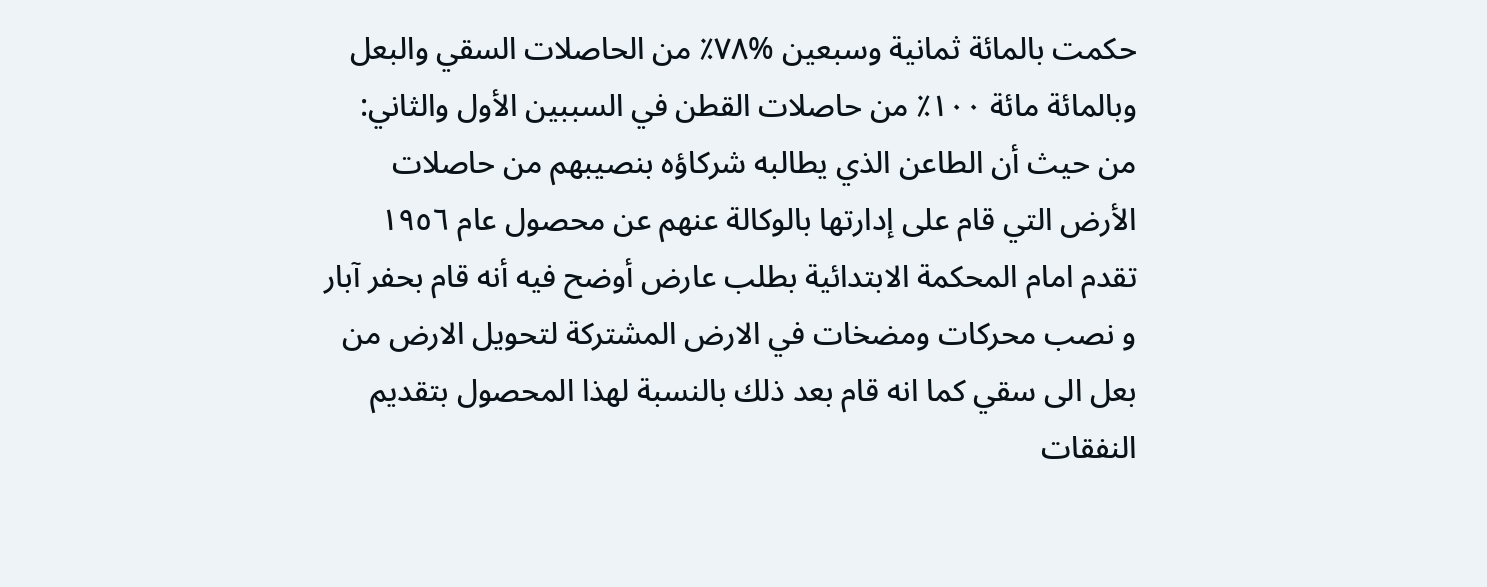حكمت بالمائة ثمانية وسبعين %۷۸٪ من الحاصلات السقي والبعل وبالمائة مائة ١٠٠٪ من حاصلات القطن في السببين الأول والثاني: من حيث أن الطاعن الذي يطالبه شركاؤه بنصيبهم من حاصلات الأرض التي قام على إدارتها بالوكالة عنهم عن محصول عام ١٩٥٦ تقدم امام المحكمة الابتدائية بطلب عارض أوضح فيه أنه قام بحفر آبار و نصب محركات ومضخات في الارض المشتركة لتحويل الارض من بعل الى سقي كما انه قام بعد ذلك بالنسبة لهذا المحصول بتقديم النفقات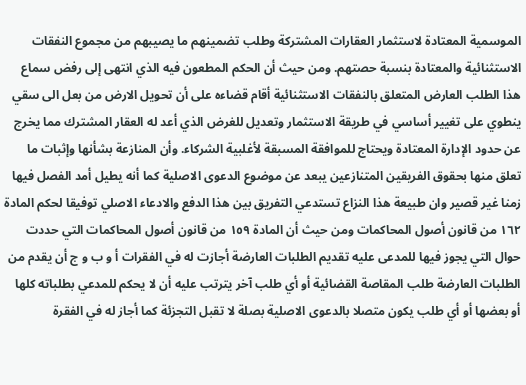الموسمية المعتادة لاستثمار العقارات المشتركة وطلب تضمينهم ما يصيبهم من مجموع النفقات الاستثنائية والمعتادة بنسبة حصتهم. ومن حيث أن الحكم المطعون فيه الذي انتهى إلى رفض سماع هذا الطلب العارض المتعلق بالنفقات الاستثنائية أقام قضاءه على أن تحويل الارض من بعل الى سقي ينطوي على تغيير أساسي في طريقة الاستثمار وتعديل للغرض الذي أعد له العقار المشترك مما يخرج عن حدود الإدارة المعتادة ويحتاج للموافقة المسبقة لأغلبية الشركاء. وأن المنازعة بشأنها وإثبات ما تعلق منها بحقوق الفريقين المتنازعين يبعد عن موضوع الدعوى الاصلية كما أنه يطيل أمد الفصل فيها زمنا غير قصير وان طبيعة هذا النزاع تستدعي التفريق بين هذا الدفع والادعاء الاصلي توفيقا لحكم المادة ١٦٢ من قانون أصول المحاكمات ومن حيث أن المادة ١٥٩ من قانون أصول المحاكمات التي حددت حوال التي يجوز فيها للمدعى عليه تقديم الطلبات العارضة أجازت له في الفقرات أ و ب و ج أن يقدم من الطلبات العارضة طلب المقاصة القضائية أو أي طلب آخر يترتب عليه أن لا يحكم للمدعي بطلباته كلها أو بعضها أو أي طلب يكون متصلا بالدعوى الاصلية بصلة لا تقبل التجزئة كما أجاز له في الفقرة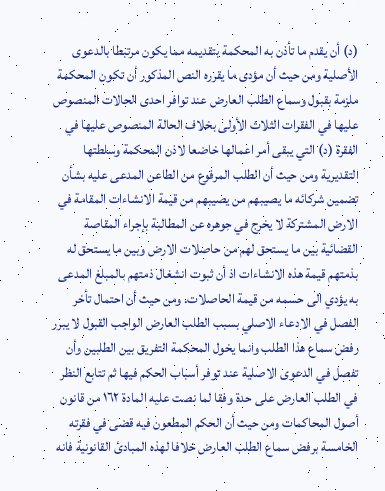(د) أن يقدم ما تأذن به المحكمة بتقديمه مما يكون مرتبطا بالدعوى الأصلية ومن حيث أن مؤدى ما يقرره النص المذكور أن تكون المحكمة ملزمة بقبول وسماع الطلب العارض عند توافر احدى الحالات المنصوص عليها في الفقرات الثلاث الأولى بخلاف الحالة المنصوص عليها في الفقرة (د) التي يبقى أمر اعمالها خاضعا لاذن المحكمة وسلطتها التقديرية ومن حيث أن الطلب المرفوع من الطاعن المدعى عليه بشأن تضمين شركائه ما يصيبهم من يصيبهم من قيمة الانشاءات المقامة في الارض المشتركة لا يخرج في جوهره عن المطالبة بإجراء المقاصة القضائية بين ما يستحق لهم من حاصلات الارض وبين ما يستحق له بذمتهم قيمة هذه الانشاءات اذ أن ثبوت انشغال ذمتهم بالمبلغ المدعى به يؤدي الى حسمه من قيمة الحاصلات. ومن حيث أن احتمال تأخر الفصل في الادعاء الاصلي بسبب الطلب العارض الواجب القبول لا يبرر رفض سماع هذا الطلب وانما يخول المحكمة التفريق بين الطلبين وأن تفصل في الدعوى الاصلية عند توفر أسباب الحكم فيها ثم تتابع النظر في الطلب العارض على حدة وفقا لما نصت عليه المادة ١٦٢ من قانون أصول المحاكمات ومن حيث أن الحكم المطعون فيه قضى في فقرته الخامسة برفض سماع الطلب العارض خلافا لهذه المبادئ القانونية فانه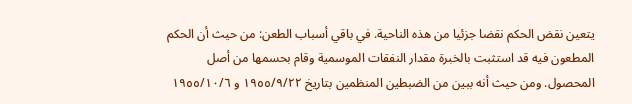يتعين نقض الحكم نقضا جزئيا من هذه الناحية. في باقي أسباب الطعن: من حيث أن الحكم المطعون فيه قد استثبت بالخبرة مقدار النفقات الموسمية وقام بحسمها من أصل المحصول. ومن حيث أنه ببين من الضبطين المنظمين بتاريخ ١٩٥٥/٩/٢٢ و ١٩٥٥/١٠/٦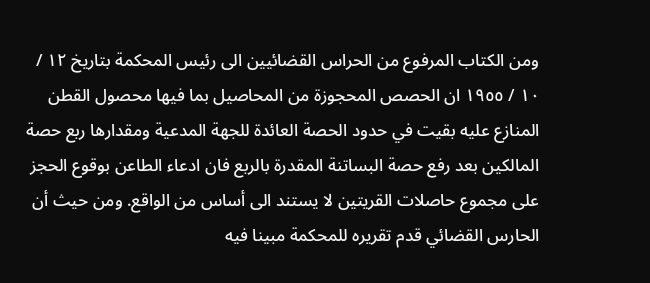ومن الكتاب المرفوع من الحراس القضائيين الى رئيس المحكمة بتاريخ ١٢ / ١٠ / ١٩٥٥ ان الحصص المحجوزة من المحاصيل بما فيها محصول القطن المنازع عليه بقيت في حدود الحصة العائدة للجهة المدعية ومقدارها ربع حصة المالكين بعد رفع حصة البساتنة المقدرة بالربع فان ادعاء الطاعن بوقوع الحجز على مجموع حاصلات القريتين لا يستند الى أساس من الواقع. ومن حيث أن الحارس القضائي قدم تقريره للمحكمة مبينا فيه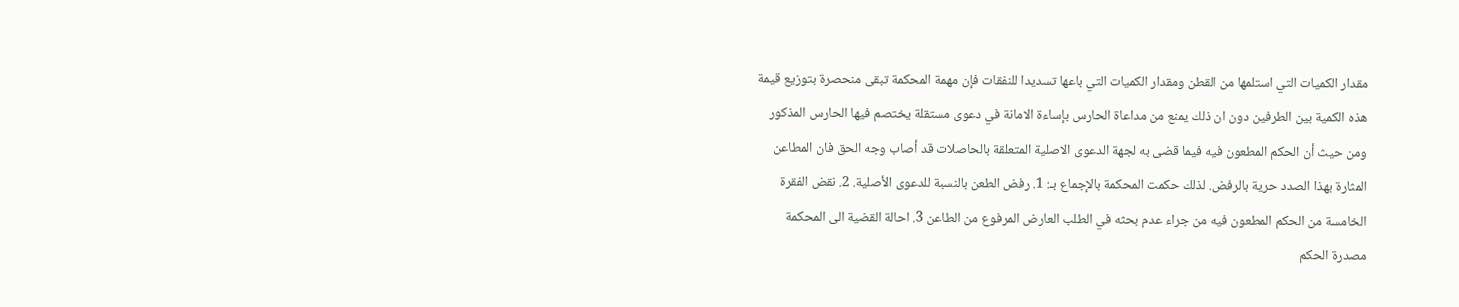مقدار الكميات التي استلمها من القطن ومقدار الكميات التي باعها تسديدا للنفقات فإن مهمة المحكمة تبقى منحصرة بتوزيع قيمة هذه الكمية بين الطرفين دون ان ذلك يمنع من مداعاة الحارس بإساءة الامانة في دعوى مستقلة يختصم فيها الحارس المذكور ومن حيث أن الحكم المطعون فيه فيما قضى به لجهة الدعوى الاصلية المتعلقة بالحاصلات قد أصاب وجه الحق فان المطاعن المثارة بهذا الصدد حرية بالرفض. لذلك حكمت المحكمة بالإجماع بـ: 1. رفض الطعن بالنسبة للدعوى الأصلية. 2. نقض الفقرة الخامسة من الحكم المطعون فيه من جراء عدم بحثه في الطلب العارض المرفوع من الطاعن 3. احالة القضية الى المحكمة مصدرة الحكم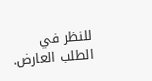للنظر في الطلب العارض.